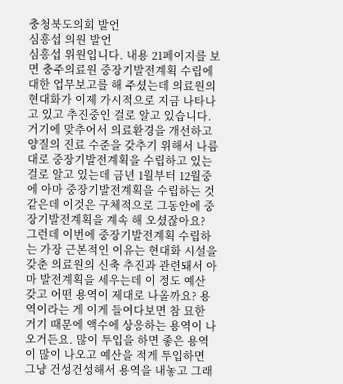충청북도의회 발언
심흥섭 의원 발언
심흥섭 위원입니다. 내용 21페이지를 보면 충주의료원 중장기발전계획 수립에 대한 업무보고를 해 주셨는데 의료원의 현대화가 이제 가시적으로 지금 나타나고 있고 추진중인 걸로 알고 있습니다. 거기에 맞추어서 의료환경을 개선하고 양질의 진료 수준을 갖추기 위해서 나름대로 중장기발전계획을 수립하고 있는 걸로 알고 있는데 금년 1월부터 12월중에 아마 중장기발전계획을 수립하는 것 같은데 이것은 구체적으로 그동안에 중장기발전계획을 계속 해 오셨잖아요?
그런데 이번에 중장기발전계획 수립하는 가장 근본적인 이유는 현대화 시설을 갖춘 의료원의 신축 추진과 관련돼서 아마 발전계획을 세우는데 이 정도 예산 갖고 어떤 용역이 제대로 나올까요? 용역이라는 게 이게 들여다보면 참 묘한 거기 때문에 액수에 상응하는 용역이 나오거든요. 많이 투입을 하면 좋은 용역이 많이 나오고 예산을 적게 투입하면 그냥 건성건성해서 용역을 내놓고 그래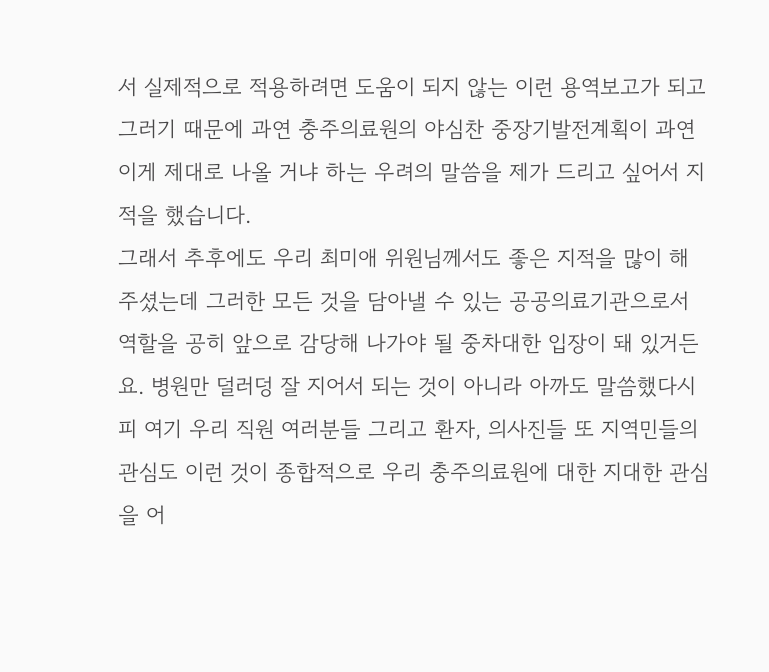서 실제적으로 적용하려면 도움이 되지 않는 이런 용역보고가 되고 그러기 때문에 과연 충주의료원의 야심찬 중장기발전계획이 과연 이게 제대로 나올 거냐 하는 우려의 말씀을 제가 드리고 싶어서 지적을 했습니다.
그래서 추후에도 우리 최미애 위원님께서도 좋은 지적을 많이 해 주셨는데 그러한 모든 것을 담아낼 수 있는 공공의료기관으로서 역할을 공히 앞으로 감당해 나가야 될 중차대한 입장이 돼 있거든요. 병원만 덜러덩 잘 지어서 되는 것이 아니라 아까도 말씀했다시피 여기 우리 직원 여러분들 그리고 환자, 의사진들 또 지역민들의 관심도 이런 것이 종합적으로 우리 충주의료원에 대한 지대한 관심을 어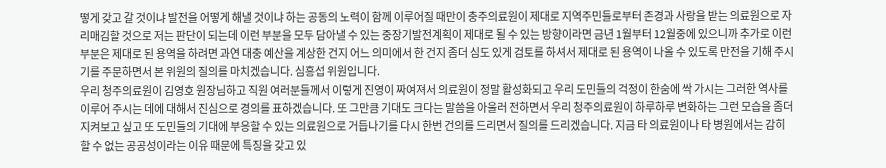떻게 갖고 갈 것이냐 발전을 어떻게 해낼 것이냐 하는 공동의 노력이 함께 이루어질 때만이 충주의료원이 제대로 지역주민들로부터 존경과 사랑을 받는 의료원으로 자리매김할 것으로 저는 판단이 되는데 이런 부분을 모두 담아낼 수 있는 중장기발전계획이 제대로 될 수 있는 방향이라면 금년 1월부터 12월중에 있으니까 추가로 이런 부분은 제대로 된 용역을 하려면 과연 대충 예산을 계상한 건지 어느 의미에서 한 건지 좀더 심도 있게 검토를 하셔서 제대로 된 용역이 나올 수 있도록 만전을 기해 주시기를 주문하면서 본 위원의 질의를 마치겠습니다. 심흥섭 위원입니다.
우리 청주의료원이 김영호 원장님하고 직원 여러분들께서 이렇게 진영이 짜여져서 의료원이 정말 활성화되고 우리 도민들의 걱정이 한숨에 싹 가시는 그러한 역사를 이루어 주시는 데에 대해서 진심으로 경의를 표하겠습니다. 또 그만큼 기대도 크다는 말씀을 아울러 전하면서 우리 청주의료원이 하루하루 변화하는 그런 모습을 좀더 지켜보고 싶고 또 도민들의 기대에 부응할 수 있는 의료원으로 거듭나기를 다시 한번 건의를 드리면서 질의를 드리겠습니다. 지금 타 의료원이나 타 병원에서는 감히 할 수 없는 공공성이라는 이유 때문에 특징을 갖고 있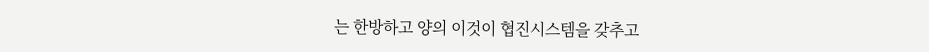는 한방하고 양의 이것이 협진시스템을 갖추고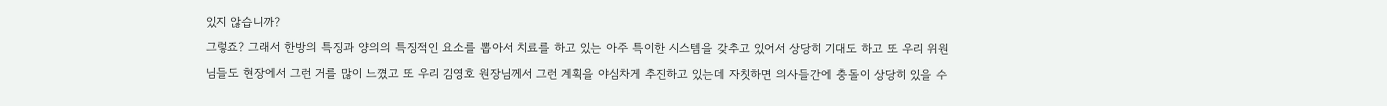있지 않습니까?
그렇죠? 그래서 한방의 특징과 양의의 특징적인 요소를 뽑아서 치료를 하고 있는 아주 특이한 시스템을 갖추고 있어서 상당히 기대도 하고 또 우리 위원님들도 현장에서 그런 거를 많이 느꼈고 또 우리 김영호 원장님께서 그런 계획을 야심차게 추진하고 있는데 자칫하면 의사들간에 충돌이 상당히 있을 수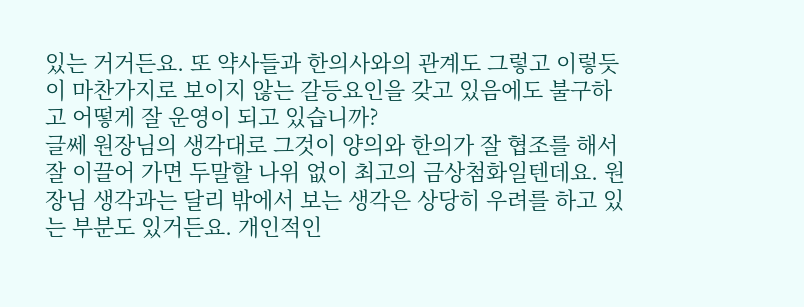있는 거거든요. 또 약사들과 한의사와의 관계도 그렇고 이렇듯이 마찬가지로 보이지 않는 갈등요인을 갖고 있음에도 불구하고 어떻게 잘 운영이 되고 있습니까?
글쎄 원장님의 생각대로 그것이 양의와 한의가 잘 협조를 해서 잘 이끌어 가면 두말할 나위 없이 최고의 금상첨화일텐데요. 원장님 생각과는 달리 밖에서 보는 생각은 상당히 우려를 하고 있는 부분도 있거든요. 개인적인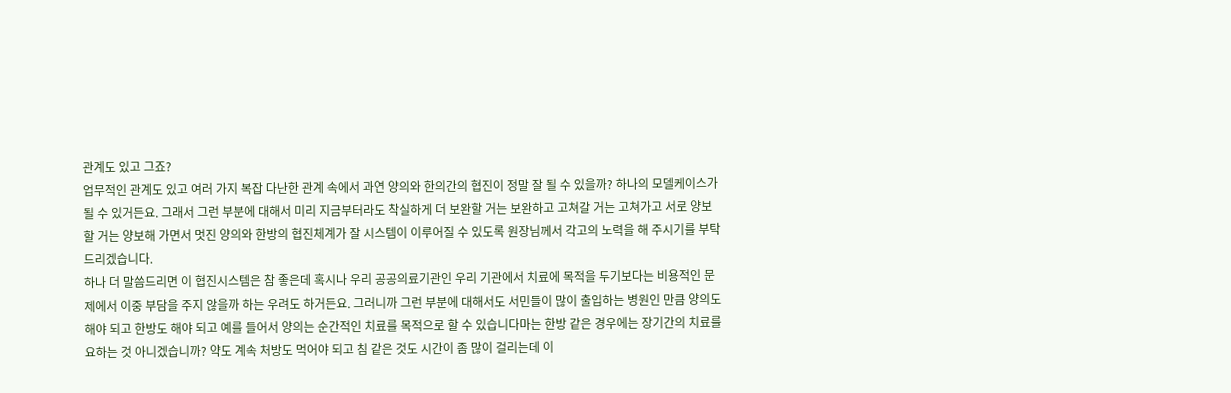관계도 있고 그죠?
업무적인 관계도 있고 여러 가지 복잡 다난한 관계 속에서 과연 양의와 한의간의 협진이 정말 잘 될 수 있을까? 하나의 모델케이스가 될 수 있거든요. 그래서 그런 부분에 대해서 미리 지금부터라도 착실하게 더 보완할 거는 보완하고 고쳐갈 거는 고쳐가고 서로 양보할 거는 양보해 가면서 멋진 양의와 한방의 협진체계가 잘 시스템이 이루어질 수 있도록 원장님께서 각고의 노력을 해 주시기를 부탁드리겠습니다.
하나 더 말씀드리면 이 협진시스템은 참 좋은데 혹시나 우리 공공의료기관인 우리 기관에서 치료에 목적을 두기보다는 비용적인 문제에서 이중 부담을 주지 않을까 하는 우려도 하거든요. 그러니까 그런 부분에 대해서도 서민들이 많이 출입하는 병원인 만큼 양의도 해야 되고 한방도 해야 되고 예를 들어서 양의는 순간적인 치료를 목적으로 할 수 있습니다마는 한방 같은 경우에는 장기간의 치료를 요하는 것 아니겠습니까? 약도 계속 처방도 먹어야 되고 침 같은 것도 시간이 좀 많이 걸리는데 이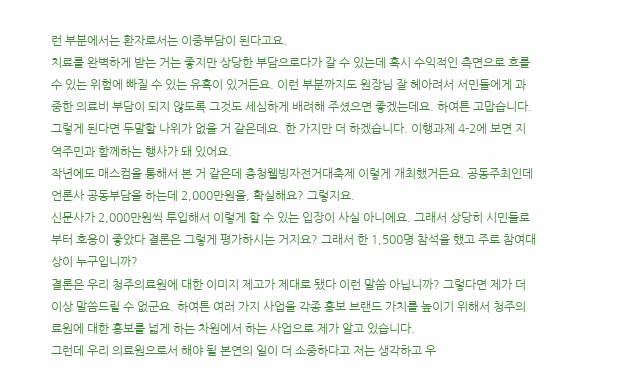런 부분에서는 환자로서는 이중부담이 된다고요.
치료를 완벽하게 받는 거는 좋지만 상당한 부담으로다가 갈 수 있는데 혹시 수익적인 측면으로 흐를 수 있는 위험에 빠질 수 있는 유혹이 있거든요. 이런 부분까지도 원장님 잘 헤아려서 서민들에게 과중한 의료비 부담이 되지 않도록 그것도 세심하게 배려해 주셨으면 좋겠는데요. 하여튼 고맙습니다.
그렇게 된다면 두말할 나위가 없을 거 같은데요. 한 가지만 더 하겠습니다. 이행과제 4-2에 보면 지역주민과 함께하는 행사가 돼 있어요.
작년에도 매스컴을 통해서 본 거 같은데 충청웰빙자전거대축제 이렇게 개최했거든요. 공동주최인데 언론사 공동부담을 하는데 2,000만원을, 확실해요? 그렇지요.
신문사가 2,000만원씩 투입해서 이렇게 할 수 있는 입장이 사실 아니에요. 그래서 상당히 시민들로부터 호응이 좋았다 결론은 그렇게 평가하시는 거지요? 그래서 한 1,500명 참석을 했고 주로 참여대상이 누구입니까?
결론은 우리 청주의료원에 대한 이미지 제고가 제대로 됐다 이런 말씀 아닙니까? 그렇다면 제가 더 이상 말씀드릴 수 없군요. 하여튼 여러 가지 사업을 각종 홍보 브랜드 가치를 높이기 위해서 청주의료원에 대한 홍보를 넓게 하는 차원에서 하는 사업으로 제가 알고 있습니다.
그런데 우리 의료원으로서 해야 될 본연의 일이 더 소중하다고 저는 생각하고 우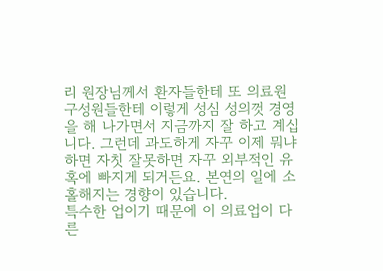리 원장님께서 환자들한테 또 의료원 구성원들한테 이렇게 성심 성의껏 경영을 해 나가면서 지금까지 잘 하고 계십니다. 그런데 과도하게 자꾸 이제 뭐냐 하면 자칫 잘못하면 자꾸 외부적인 유혹에 빠지게 되거든요. 본연의 일에 소홀해지는 경향이 있습니다.
특수한 업이기 때문에 이 의료업이 다른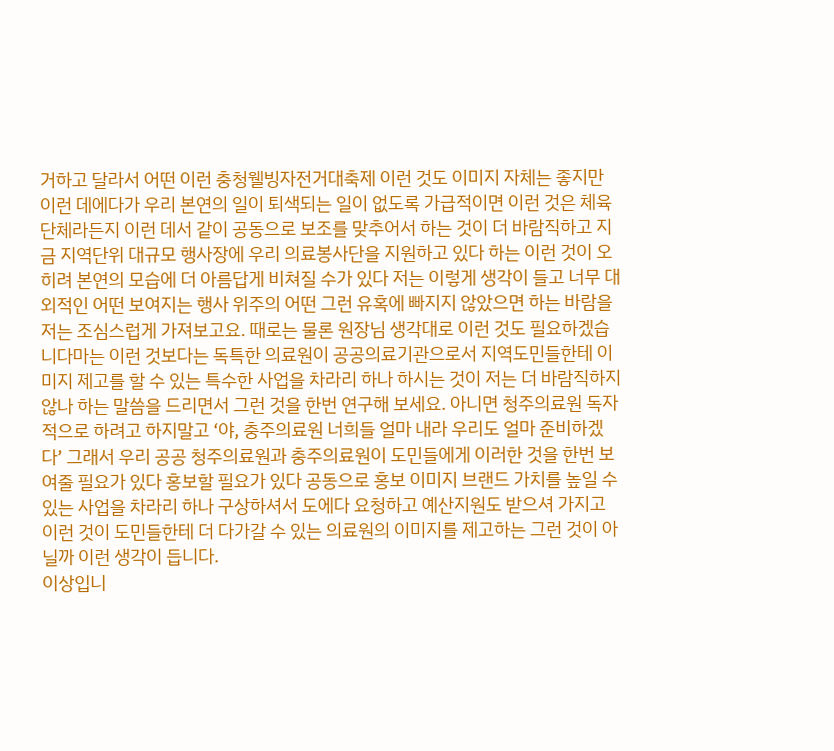거하고 달라서 어떤 이런 충청웰빙자전거대축제 이런 것도 이미지 자체는 좋지만 이런 데에다가 우리 본연의 일이 퇴색되는 일이 없도록 가급적이면 이런 것은 체육단체라든지 이런 데서 같이 공동으로 보조를 맞추어서 하는 것이 더 바람직하고 지금 지역단위 대규모 행사장에 우리 의료봉사단을 지원하고 있다 하는 이런 것이 오히려 본연의 모습에 더 아름답게 비쳐질 수가 있다 저는 이렇게 생각이 들고 너무 대외적인 어떤 보여지는 행사 위주의 어떤 그런 유혹에 빠지지 않았으면 하는 바람을 저는 조심스럽게 가져보고요. 때로는 물론 원장님 생각대로 이런 것도 필요하겠습니다마는 이런 것보다는 독특한 의료원이 공공의료기관으로서 지역도민들한테 이미지 제고를 할 수 있는 특수한 사업을 차라리 하나 하시는 것이 저는 더 바람직하지 않나 하는 말씀을 드리면서 그런 것을 한번 연구해 보세요. 아니면 청주의료원 독자적으로 하려고 하지말고 ‘야, 충주의료원 너희들 얼마 내라 우리도 얼마 준비하겠다’ 그래서 우리 공공 청주의료원과 충주의료원이 도민들에게 이러한 것을 한번 보여줄 필요가 있다 홍보할 필요가 있다 공동으로 홍보 이미지 브랜드 가치를 높일 수 있는 사업을 차라리 하나 구상하셔서 도에다 요청하고 예산지원도 받으셔 가지고 이런 것이 도민들한테 더 다가갈 수 있는 의료원의 이미지를 제고하는 그런 것이 아닐까 이런 생각이 듭니다.
이상입니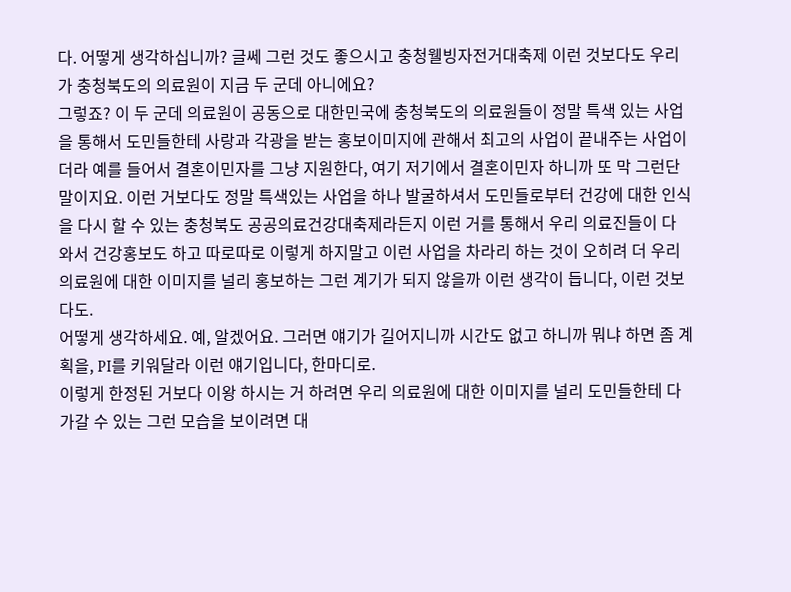다. 어떻게 생각하십니까? 글쎄 그런 것도 좋으시고 충청웰빙자전거대축제 이런 것보다도 우리가 충청북도의 의료원이 지금 두 군데 아니에요?
그렇죠? 이 두 군데 의료원이 공동으로 대한민국에 충청북도의 의료원들이 정말 특색 있는 사업을 통해서 도민들한테 사랑과 각광을 받는 홍보이미지에 관해서 최고의 사업이 끝내주는 사업이더라 예를 들어서 결혼이민자를 그냥 지원한다, 여기 저기에서 결혼이민자 하니까 또 막 그런단 말이지요. 이런 거보다도 정말 특색있는 사업을 하나 발굴하셔서 도민들로부터 건강에 대한 인식을 다시 할 수 있는 충청북도 공공의료건강대축제라든지 이런 거를 통해서 우리 의료진들이 다 와서 건강홍보도 하고 따로따로 이렇게 하지말고 이런 사업을 차라리 하는 것이 오히려 더 우리 의료원에 대한 이미지를 널리 홍보하는 그런 계기가 되지 않을까 이런 생각이 듭니다, 이런 것보다도.
어떻게 생각하세요. 예, 알겠어요. 그러면 얘기가 길어지니까 시간도 없고 하니까 뭐냐 하면 좀 계획을, PI를 키워달라 이런 얘기입니다, 한마디로.
이렇게 한정된 거보다 이왕 하시는 거 하려면 우리 의료원에 대한 이미지를 널리 도민들한테 다가갈 수 있는 그런 모습을 보이려면 대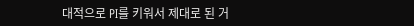대적으로 PI를 키워서 제대로 된 거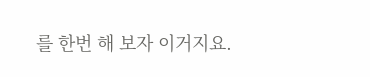를 한번 해 보자 이거지요.